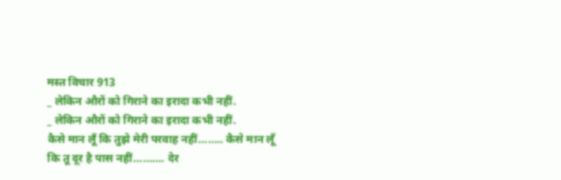मस्त विचार 913
_ लेकिन औरों को गिराने का इरादा कभी नहीं.
_ लेकिन औरों को गिराने का इरादा कभी नहीं.
कैसे मान लूँ कि तुझे मेरी परवाह नहीं…….. कैसे मान लूँ कि तू दूर है पास नहीं………. देर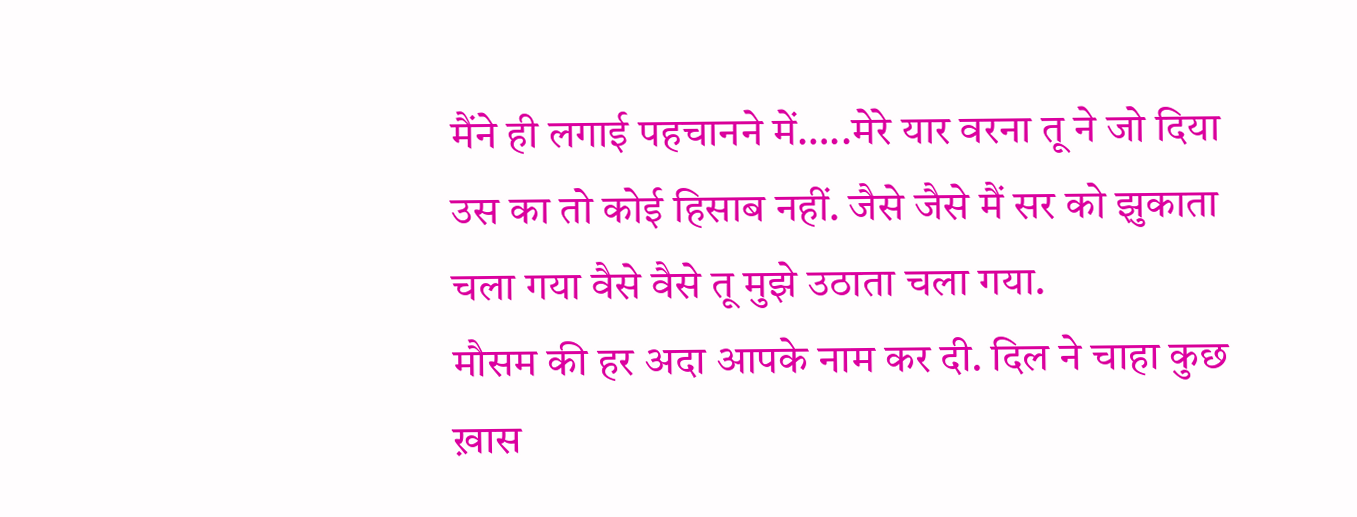मैंने ही लगाई पहचानने में…..मेरे यार वरना तू ने जो दिया उस का तो कोई हिसाब नहीं. जैसे जैसे मैं सर को झुकाता चला गया वैसे वैसे तू मुझे उठाता चला गया.
मौसम की हर अदा आपके नाम कर दी. दिल ने चाहा कुछ ख़ास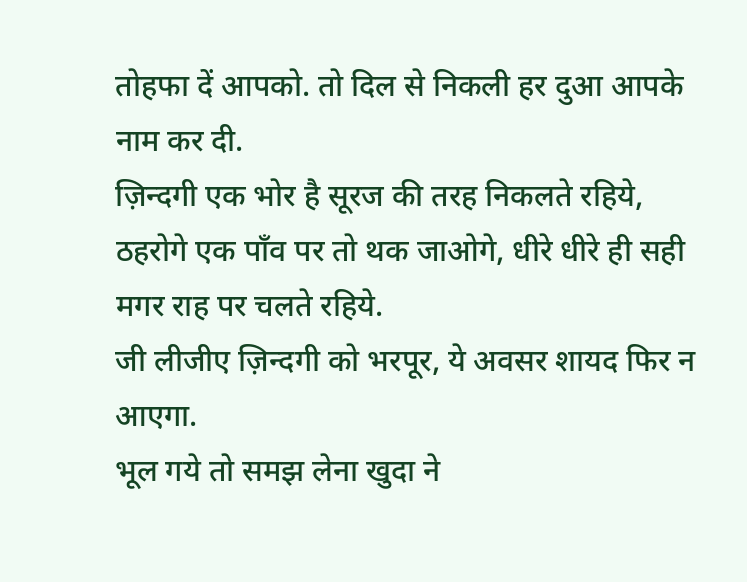तोहफा दें आपको. तो दिल से निकली हर दुआ आपके नाम कर दी.
ज़िन्दगी एक भोर है सूरज की तरह निकलते रहिये, ठहरोगे एक पाँव पर तो थक जाओगे, धीरे धीरे ही सही मगर राह पर चलते रहिये.
जी लीजीए ज़िन्दगी को भरपूर, ये अवसर शायद फिर न आएगा.
भूल गये तो समझ लेना खुदा ने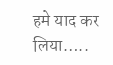हमे याद कर लिया…..